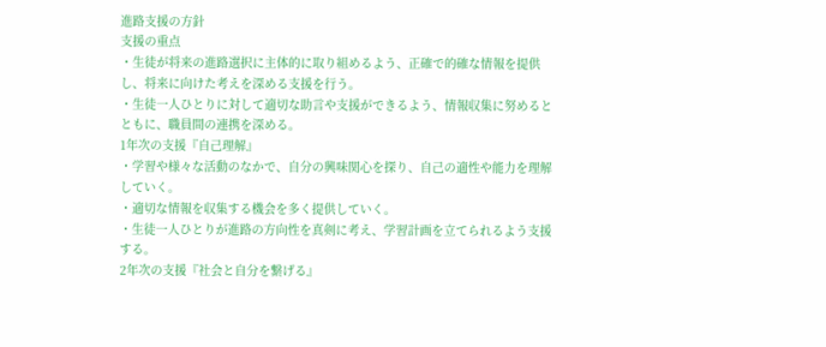進路支援の方針
支援の重点
・生徒が将来の進路選択に主体的に取り組めるよう、正確で的確な情報を提供し、将来に向けた考えを深める支援を行う。
・生徒一人ひとりに対して適切な助言や支援ができるよう、情報収集に努めるとともに、職員間の連携を深める。
1年次の支援『自己理解』
・学習や様々な活動のなかで、自分の興味関心を探り、自己の適性や能力を理解していく。
・適切な情報を収集する機会を多く提供していく。
・生徒一人ひとりが進路の方向性を真剣に考え、学習計画を立てられるよう支援する。
2年次の支援『社会と自分を繋げる』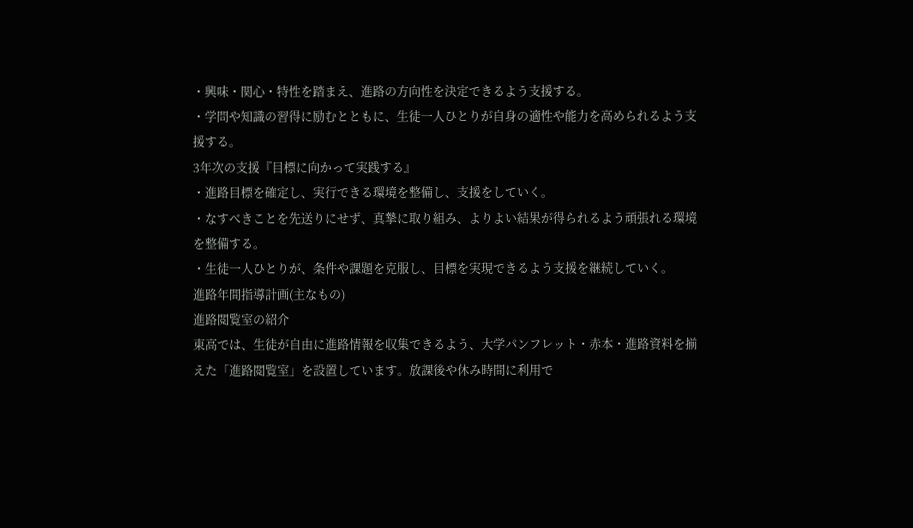・興味・関心・特性を踏まえ、進路の方向性を決定できるよう支援する。
・学問や知識の習得に励むとともに、生徒一人ひとりが自身の適性や能力を高められるよう支援する。
3年次の支援『目標に向かって実践する』
・進路目標を確定し、実行できる環境を整備し、支援をしていく。
・なすべきことを先送りにせず、真摯に取り組み、よりよい結果が得られるよう頑張れる環境を整備する。
・生徒一人ひとりが、条件や課題を克服し、目標を実現できるよう支援を継続していく。
進路年間指導計画(主なもの)
進路閲覧室の紹介
東高では、生徒が自由に進路情報を収集できるよう、大学パンフレット・赤本・進路資料を揃えた「進路閲覧室」を設置しています。放課後や休み時間に利用で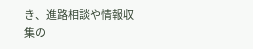き、進路相談や情報収集の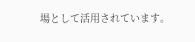場として活用されています。